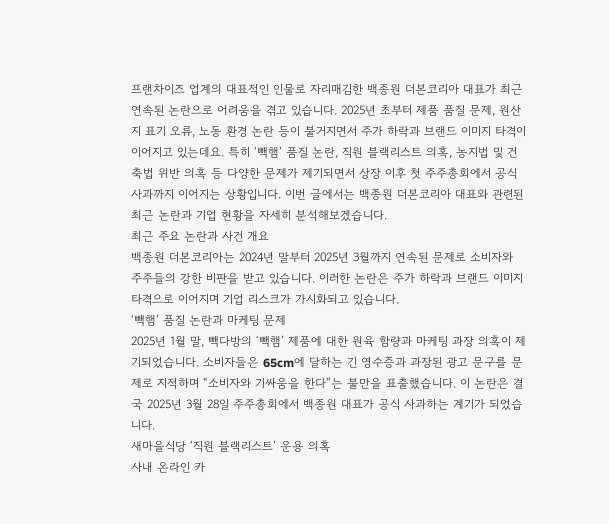프랜차이즈 업계의 대표적인 인물로 자리매김한 백종원 더본코리아 대표가 최근 연속된 논란으로 어려움을 겪고 있습니다. 2025년 초부터 제품 품질 문제, 원산지 표기 오류, 노동 환경 논란 등이 불거지면서 주가 하락과 브랜드 이미지 타격이 이어지고 있는데요. 특히 ‘빽햄’ 품질 논란, 직원 블랙리스트 의혹, 농지법 및 건축법 위반 의혹 등 다양한 문제가 제기되면서 상장 이후 첫 주주총회에서 공식 사과까지 이어지는 상황입니다. 이번 글에서는 백종원 더본코리아 대표와 관련된 최근 논란과 기업 현황을 자세히 분석해보겠습니다.
최근 주요 논란과 사건 개요
백종원 더본코리아는 2024년 말부터 2025년 3월까지 연속된 문제로 소비자와 주주들의 강한 비판을 받고 있습니다. 이러한 논란은 주가 하락과 브랜드 이미지 타격으로 이어지며 기업 리스크가 가시화되고 있습니다.
‘빽햄’ 품질 논란과 마케팅 문제
2025년 1월 말, 빽다방의 ‘빽햄’ 제품에 대한 원육 함량과 마케팅 과장 의혹이 제기되었습니다. 소비자들은 65cm에 달하는 긴 영수증과 과장된 광고 문구를 문제로 지적하며 “소비자와 기싸움을 한다”는 불만을 표출했습니다. 이 논란은 결국 2025년 3월 28일 주주총회에서 백종원 대표가 공식 사과하는 계기가 되었습니다.
새마을식당 ‘직원 블랙리스트’ 운용 의혹
사내 온라인 카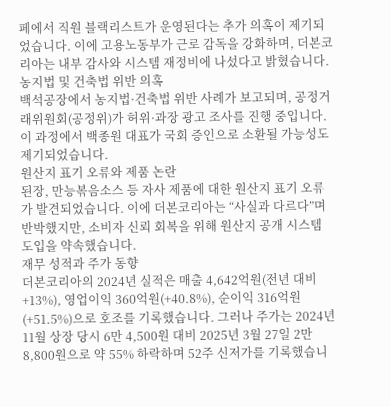페에서 직원 블랙리스트가 운영된다는 추가 의혹이 제기되었습니다. 이에 고용노동부가 근로 감독을 강화하며, 더본코리아는 내부 감사와 시스템 재정비에 나섰다고 밝혔습니다.
농지법 및 건축법 위반 의혹
백석공장에서 농지법·건축법 위반 사례가 보고되며, 공정거래위원회(공정위)가 허위·과장 광고 조사를 진행 중입니다. 이 과정에서 백종원 대표가 국회 증인으로 소환될 가능성도 제기되었습니다.
원산지 표기 오류와 제품 논란
된장, 만능볶음소스 등 자사 제품에 대한 원산지 표기 오류가 발견되었습니다. 이에 더본코리아는 “사실과 다르다”며 반박했지만, 소비자 신뢰 회복을 위해 원산지 공개 시스템 도입을 약속했습니다.
재무 성적과 주가 동향
더본코리아의 2024년 실적은 매출 4,642억원(전년 대비 +13%), 영업이익 360억원(+40.8%), 순이익 316억원(+51.5%)으로 호조를 기록했습니다. 그러나 주가는 2024년 11월 상장 당시 6만 4,500원 대비 2025년 3월 27일 2만 8,800원으로 약 55% 하락하며 52주 신저가를 기록했습니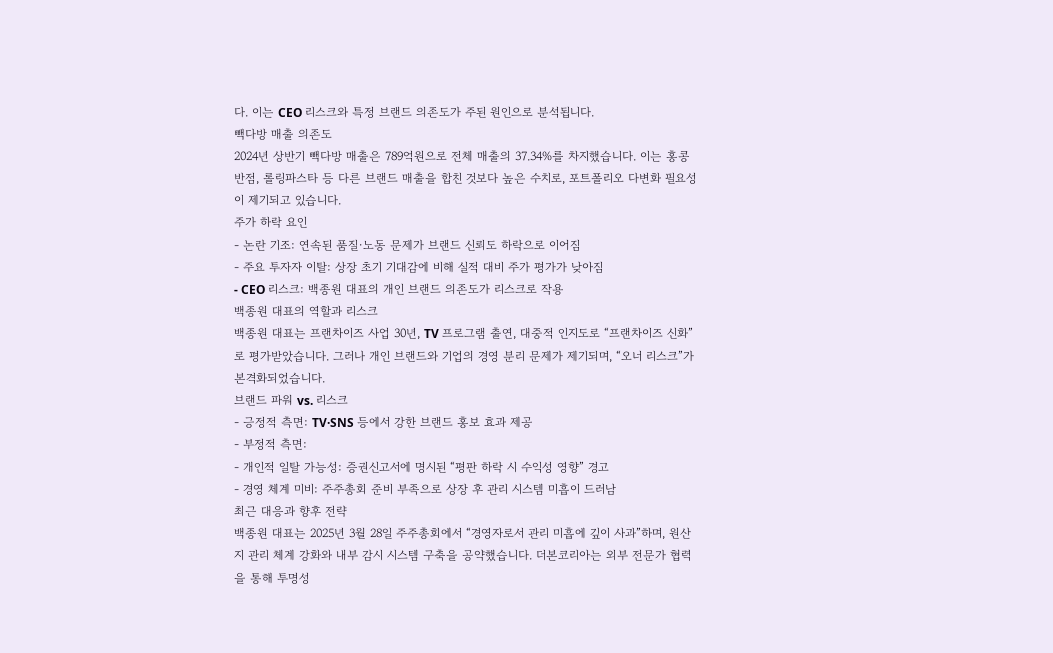다. 이는 CEO 리스크와 특정 브랜드 의존도가 주된 원인으로 분석됩니다.
빽다방 매출 의존도
2024년 상반기 빽다방 매출은 789억원으로 전체 매출의 37.34%를 차지했습니다. 이는 홍콩반점, 롤링파스타 등 다른 브랜드 매출을 합친 것보다 높은 수치로, 포트폴리오 다변화 필요성이 제기되고 있습니다.
주가 하락 요인
- 논란 기조: 연속된 품질·노동 문제가 브랜드 신뢰도 하락으로 이어짐
- 주요 투자자 이탈: 상장 초기 기대감에 비해 실적 대비 주가 평가가 낮아짐
- CEO 리스크: 백종원 대표의 개인 브랜드 의존도가 리스크로 작용
백종원 대표의 역할과 리스크
백종원 대표는 프랜차이즈 사업 30년, TV 프로그램 출연, 대중적 인지도로 “프랜차이즈 신화”로 평가받았습니다. 그러나 개인 브랜드와 기업의 경영 분리 문제가 제기되며, “오너 리스크”가 본격화되었습니다.
브랜드 파워 vs. 리스크
- 긍정적 측면: TV·SNS 등에서 강한 브랜드 홍보 효과 제공
- 부정적 측면:
- 개인적 일탈 가능성: 증권신고서에 명시된 “평판 하락 시 수익성 영향” 경고
- 경영 체계 미비: 주주총회 준비 부족으로 상장 후 관리 시스템 미흡이 드러남
최근 대응과 향후 전략
백종원 대표는 2025년 3월 28일 주주총회에서 “경영자로서 관리 미흡에 깊이 사과”하며, 원산지 관리 체계 강화와 내부 감시 시스템 구축을 공약했습니다. 더본코리아는 외부 전문가 협력을 통해 투명성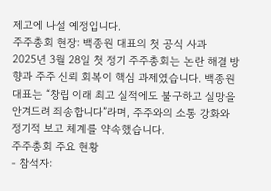제고에 나설 예정입니다.
주주총회 현장: 백종원 대표의 첫 공식 사과
2025년 3월 28일 첫 정기 주주총회는 논란 해결 방향과 주주 신뢰 회복이 핵심 과제였습니다. 백종원 대표는 “창립 이래 최고 실적에도 불구하고 실망을 안겨드려 죄송합니다”라며, 주주와의 소통 강화와 정기적 보고 체계를 약속했습니다.
주주총회 주요 현황
- 참석자: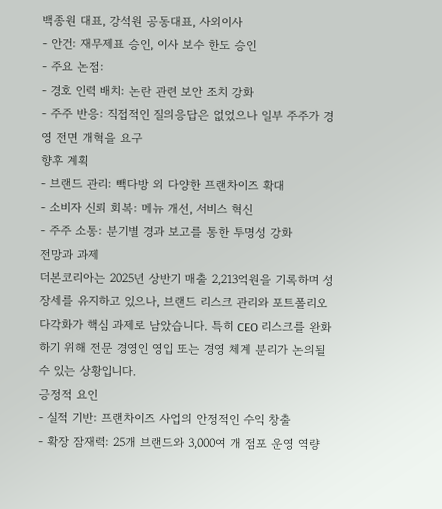백종원 대표, 강석원 공동대표, 사외이사
- 안건: 재무제표 승인, 이사 보수 한도 승인
- 주요 논점:
- 경호 인력 배치: 논란 관련 보안 조치 강화
- 주주 반응: 직접적인 질의응답은 없었으나 일부 주주가 경영 전면 개혁을 요구
향후 계획
- 브랜드 관리: 빽다방 외 다양한 프랜차이즈 확대
- 소비자 신뢰 회복: 메뉴 개선, 서비스 혁신
- 주주 소통: 분기별 경과 보고를 통한 투명성 강화
전망과 과제
더본코리아는 2025년 상반기 매출 2,213억원을 기록하며 성장세를 유지하고 있으나, 브랜드 리스크 관리와 포트폴리오 다각화가 핵심 과제로 남았습니다. 특히 CEO 리스크를 완화하기 위해 전문 경영인 영입 또는 경영 체계 분리가 논의될 수 있는 상황입니다.
긍정적 요인
- 실적 기반: 프랜차이즈 사업의 안정적인 수익 창출
- 확장 잠재력: 25개 브랜드와 3,000여 개 점포 운영 역량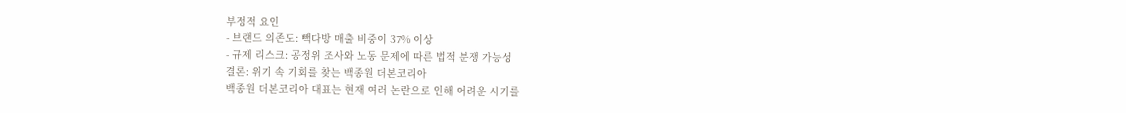부정적 요인
- 브랜드 의존도: 빽다방 매출 비중이 37% 이상
- 규제 리스크: 공정위 조사와 노동 문제에 따른 법적 분쟁 가능성
결론: 위기 속 기회를 찾는 백종원 더본코리아
백종원 더본코리아 대표는 현재 여러 논란으로 인해 어려운 시기를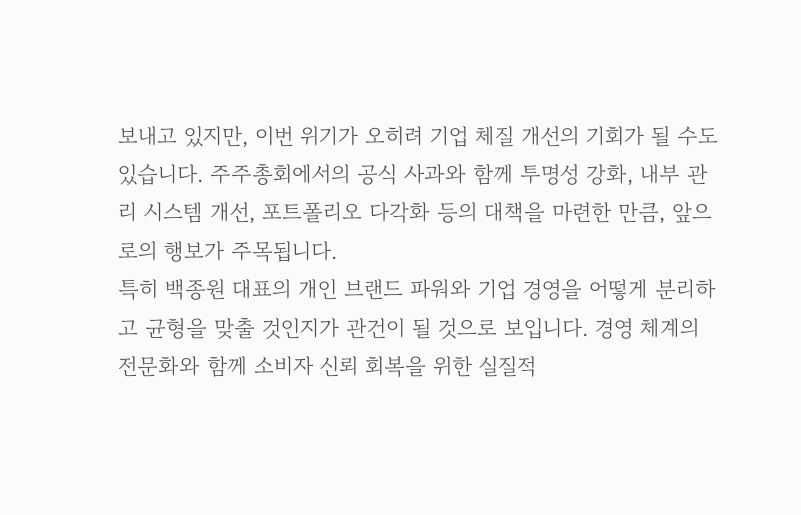보내고 있지만, 이번 위기가 오히려 기업 체질 개선의 기회가 될 수도 있습니다. 주주총회에서의 공식 사과와 함께 투명성 강화, 내부 관리 시스템 개선, 포트폴리오 다각화 등의 대책을 마련한 만큼, 앞으로의 행보가 주목됩니다.
특히 백종원 대표의 개인 브랜드 파워와 기업 경영을 어떻게 분리하고 균형을 맞출 것인지가 관건이 될 것으로 보입니다. 경영 체계의 전문화와 함께 소비자 신뢰 회복을 위한 실질적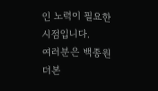인 노력이 필요한 시점입니다.
여러분은 백종원 더본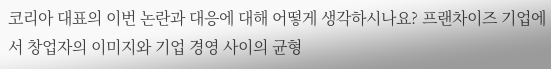코리아 대표의 이번 논란과 대응에 대해 어떻게 생각하시나요? 프랜차이즈 기업에서 창업자의 이미지와 기업 경영 사이의 균형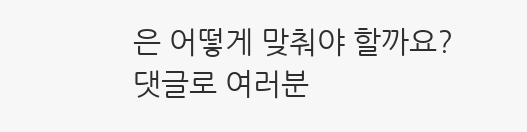은 어떻게 맞춰야 할까요? 댓글로 여러분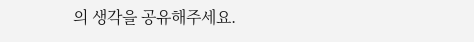의 생각을 공유해주세요.